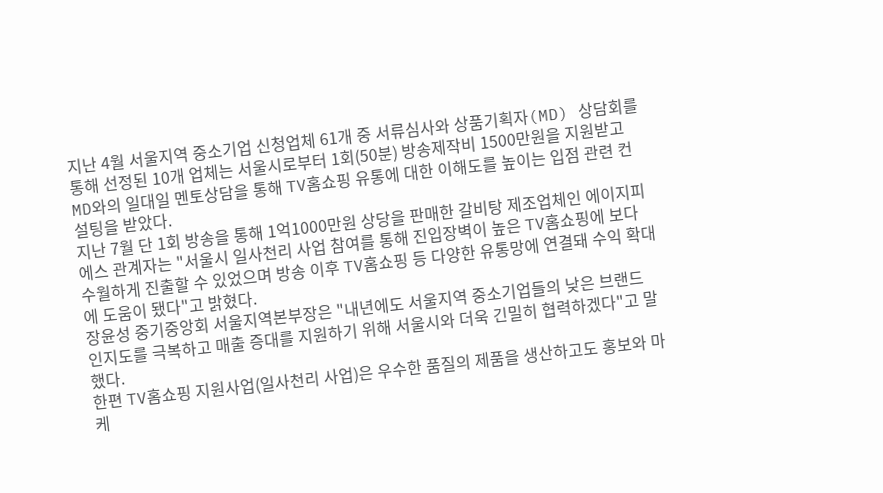지난 4월 서울지역 중소기업 신청업체 61개 중 서류심사와 상품기획자(MD) 상담회를 통해 선정된 10개 업체는 서울시로부터 1회(50분) 방송제작비 1500만원을 지원받고 MD와의 일대일 멘토상담을 통해 TV홈쇼핑 유통에 대한 이해도를 높이는 입점 관련 컨설팅을 받았다.
지난 7월 단 1회 방송을 통해 1억1000만원 상당을 판매한 갈비탕 제조업체인 에이지피에스 관계자는 "서울시 일사천리 사업 참여를 통해 진입장벽이 높은 TV홈쇼핑에 보다 수월하게 진출할 수 있었으며 방송 이후 TV홈쇼핑 등 다양한 유통망에 연결돼 수익 확대에 도움이 됐다"고 밝혔다.
장윤성 중기중앙회 서울지역본부장은 "내년에도 서울지역 중소기업들의 낮은 브랜드 인지도를 극복하고 매출 증대를 지원하기 위해 서울시와 더욱 긴밀히 협력하겠다"고 말했다.
한편 TV홈쇼핑 지원사업(일사천리 사업)은 우수한 품질의 제품을 생산하고도 홍보와 마케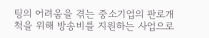팅의 어려움을 겪는 중소기업의 판로개척을 위해 방송비를 지원하는 사업으로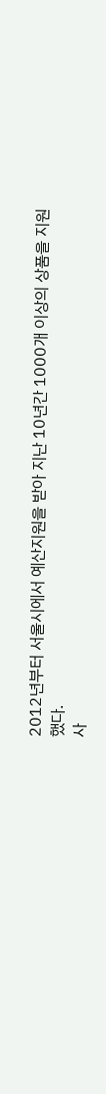2012년부터 서울시에서 예산지원을 받아 지난 10년간 1000개 이상의 상품을 지원했다.
사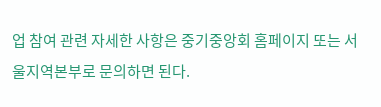업 참여 관련 자세한 사항은 중기중앙회 홈페이지 또는 서울지역본부로 문의하면 된다.